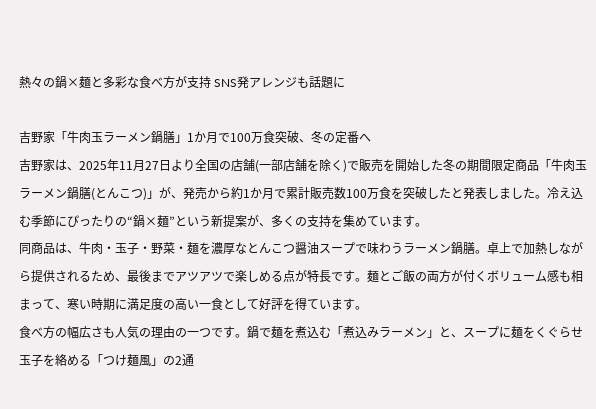熱々の鍋×麺と多彩な食べ方が支持 SNS発アレンジも話題に

吉野家「牛肉玉ラーメン鍋膳」1か月で100万食突破、冬の定番へ
吉野家は、2025年11月27日より全国の店舗(一部店舗を除く)で販売を開始した冬の期間限定商品「牛肉玉ラーメン鍋膳(とんこつ)」が、発売から約1か月で累計販売数100万食を突破したと発表しました。冷え込む季節にぴったりの“鍋×麺”という新提案が、多くの支持を集めています。
同商品は、牛肉・玉子・野菜・麺を濃厚なとんこつ醤油スープで味わうラーメン鍋膳。卓上で加熱しながら提供されるため、最後までアツアツで楽しめる点が特長です。麺とご飯の両方が付くボリューム感も相まって、寒い時期に満足度の高い一食として好評を得ています。
食べ方の幅広さも人気の理由の一つです。鍋で麺を煮込む「煮込みラーメン」と、スープに麺をくぐらせ玉子を絡める「つけ麺風」の2通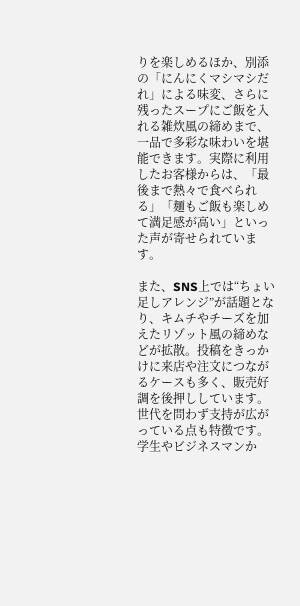りを楽しめるほか、別添の「にんにくマシマシだれ」による味変、さらに残ったスープにご飯を入れる雑炊風の締めまで、一品で多彩な味わいを堪能できます。実際に利用したお客様からは、「最後まで熱々で食べられる」「麺もご飯も楽しめて満足感が高い」といった声が寄せられています。

また、SNS上では“ちょい足しアレンジ”が話題となり、キムチやチーズを加えたリゾット風の締めなどが拡散。投稿をきっかけに来店や注文につながるケースも多く、販売好調を後押ししています。
世代を問わず支持が広がっている点も特徴です。学生やビジネスマンか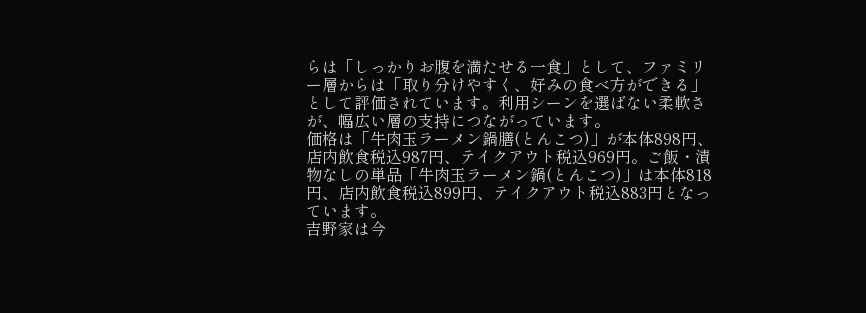らは「しっかりお腹を満たせる一食」として、ファミリー層からは「取り分けやすく、好みの食べ方ができる」として評価されています。利用シーンを選ばない柔軟さが、幅広い層の支持につながっています。
価格は「牛肉玉ラーメン鍋膳(とんこつ)」が本体898円、店内飲食税込987円、テイクアウト税込969円。ご飯・漬物なしの単品「牛肉玉ラーメン鍋(とんこつ)」は本体818円、店内飲食税込899円、テイクアウト税込883円となっています。
吉野家は今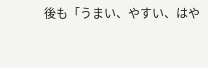後も「うまい、やすい、はや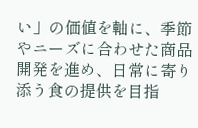い」の価値を軸に、季節やニーズに合わせた商品開発を進め、日常に寄り添う食の提供を目指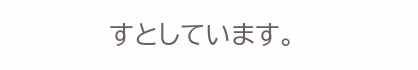すとしています。